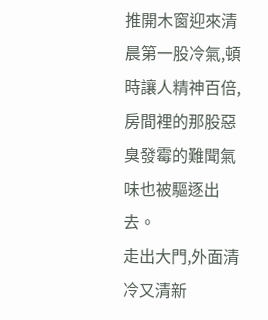推開木窗迎來清晨第一股冷氣,頓時讓人精神百倍,房間裡的那股惡臭發霉的難聞氣味也被驅逐出去。
走出大門,外面清冷又清新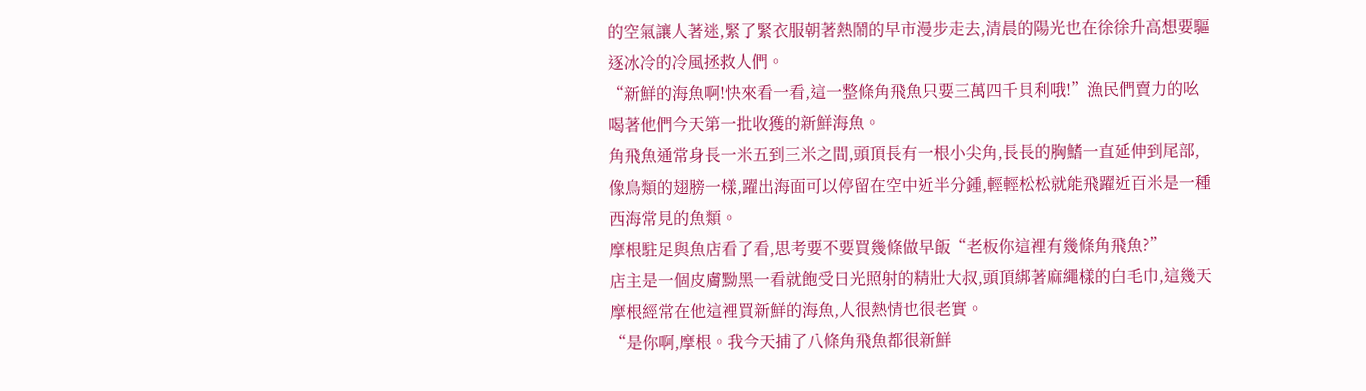的空氣讓人著迷,緊了緊衣服朝著熱鬧的早市漫步走去,清晨的陽光也在徐徐升高想要驅逐冰冷的冷風拯救人們。
“新鮮的海魚啊!快來看一看,這一整條角飛魚只要三萬四千貝利哦!”漁民們賣力的吆喝著他們今天第一批收獲的新鮮海魚。
角飛魚通常身長一米五到三米之間,頭頂長有一根小尖角,長長的胸鰭一直延伸到尾部,像鳥類的翅膀一樣,躍出海面可以停留在空中近半分鍾,輕輕松松就能飛躍近百米是一種西海常見的魚類。
摩根駐足與魚店看了看,思考要不要買幾條做早飯“老板你這裡有幾條角飛魚?”
店主是一個皮膚黝黑一看就飽受日光照射的精壯大叔,頭頂綁著麻繩樣的白毛巾,這幾天摩根經常在他這裡買新鮮的海魚,人很熱情也很老實。
“是你啊,摩根。我今天捕了八條角飛魚都很新鮮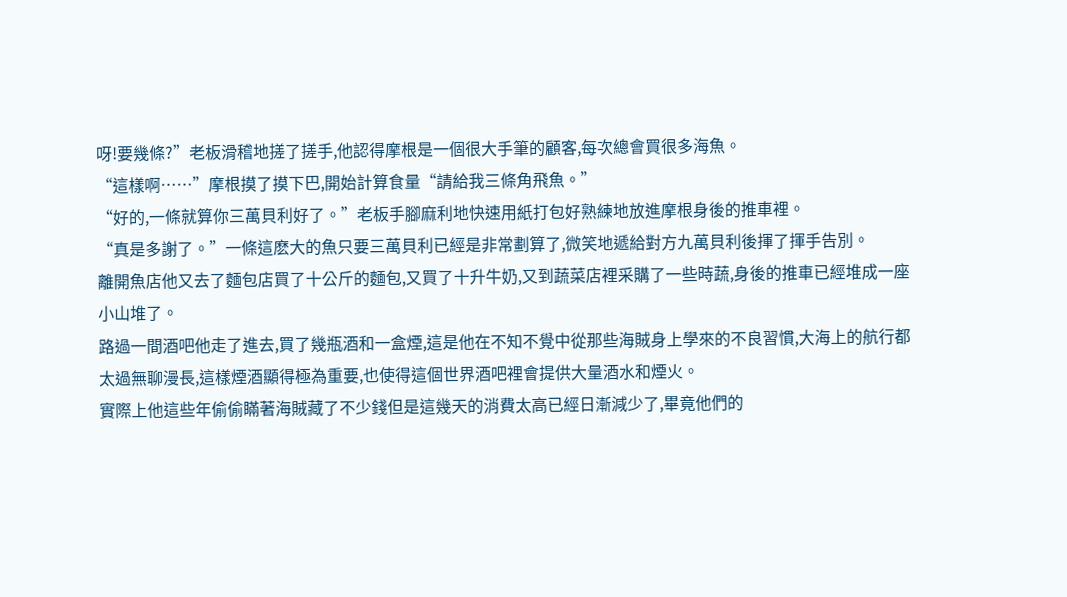呀!要幾條?”老板滑稽地搓了搓手,他認得摩根是一個很大手筆的顧客,每次總會買很多海魚。
“這樣啊……”摩根摸了摸下巴,開始計算食量“請給我三條角飛魚。”
“好的,一條就算你三萬貝利好了。”老板手腳麻利地快速用紙打包好熟練地放進摩根身後的推車裡。
“真是多謝了。”一條這麽大的魚只要三萬貝利已經是非常劃算了,微笑地遞給對方九萬貝利後揮了揮手告別。
離開魚店他又去了麵包店買了十公斤的麵包,又買了十升牛奶,又到蔬菜店裡采購了一些時蔬,身後的推車已經堆成一座小山堆了。
路過一間酒吧他走了進去,買了幾瓶酒和一盒煙,這是他在不知不覺中從那些海賊身上學來的不良習慣,大海上的航行都太過無聊漫長,這樣煙酒顯得極為重要,也使得這個世界酒吧裡會提供大量酒水和煙火。
實際上他這些年偷偷瞞著海賊藏了不少錢但是這幾天的消費太高已經日漸減少了,畢竟他們的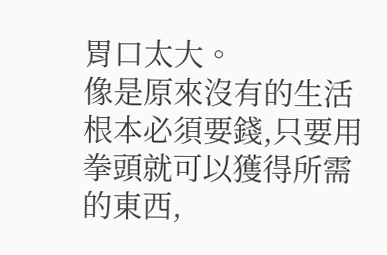胃口太大。
像是原來沒有的生活根本必須要錢,只要用拳頭就可以獲得所需的東西,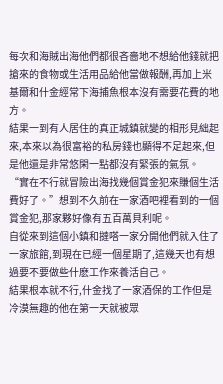每次和海賊出海他們都很吝嗇地不想給他錢就把搶來的食物或生活用品給他當做報酬,再加上米基爾和什金經常下海捕魚根本沒有需要花費的地方。
結果一到有人居住的真正城鎮就變的相形見絀起來,本來以為很富裕的私房錢也顯得不足起來,但是他還是非常悠閑一點都沒有緊張的氣氛。
“實在不行就冒險出海找幾個賞金犯來賺個生活費好了。”想到不久前在一家酒吧裡看到的一個賞金犯,那家夥好像有五百萬貝利呢。
自從來到這個小鎮和撻嗒一家分開他們就入住了一家旅館,到現在已經一個星期了,這幾天也有想過要不要做些什麽工作來養活自己。
結果根本就不行,什金找了一家酒保的工作但是冷漠無趣的他在第一天就被眾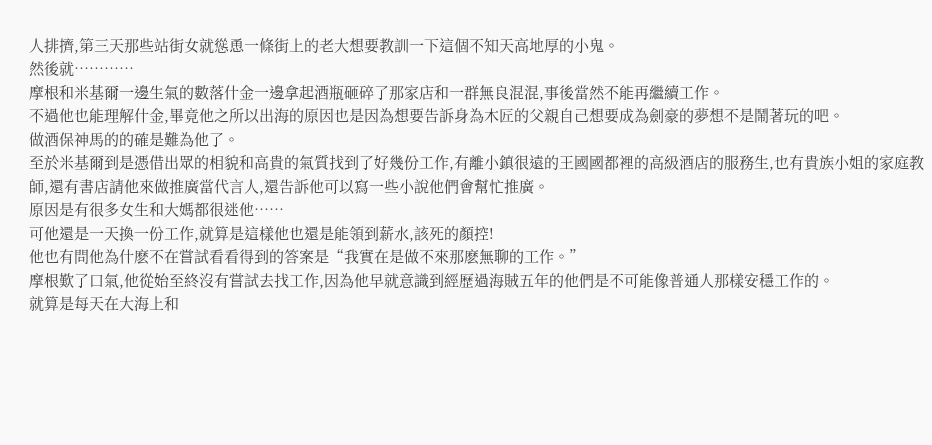人排擠,第三天那些站街女就慫恿一條街上的老大想要教訓一下這個不知天高地厚的小鬼。
然後就…………
摩根和米基爾一邊生氣的數落什金一邊拿起酒瓶砸碎了那家店和一群無良混混,事後當然不能再繼續工作。
不過他也能理解什金,畢竟他之所以出海的原因也是因為想要告訴身為木匠的父親自己想要成為劍豪的夢想不是鬧著玩的吧。
做酒保神馬的的確是難為他了。
至於米基爾到是憑借出眾的相貌和高貴的氣質找到了好幾份工作,有離小鎮很遠的王國國都裡的高級酒店的服務生,也有貴族小姐的家庭教師,還有書店請他來做推廣當代言人,還告訴他可以寫一些小說他們會幫忙推廣。
原因是有很多女生和大媽都很迷他……
可他還是一天換一份工作,就算是這樣他也還是能領到薪水,該死的顏控!
他也有問他為什麽不在嘗試看看得到的答案是“我實在是做不來那麽無聊的工作。”
摩根歎了口氣,他從始至終沒有嘗試去找工作,因為他早就意識到經歷過海賊五年的他們是不可能像普通人那樣安穩工作的。
就算是每天在大海上和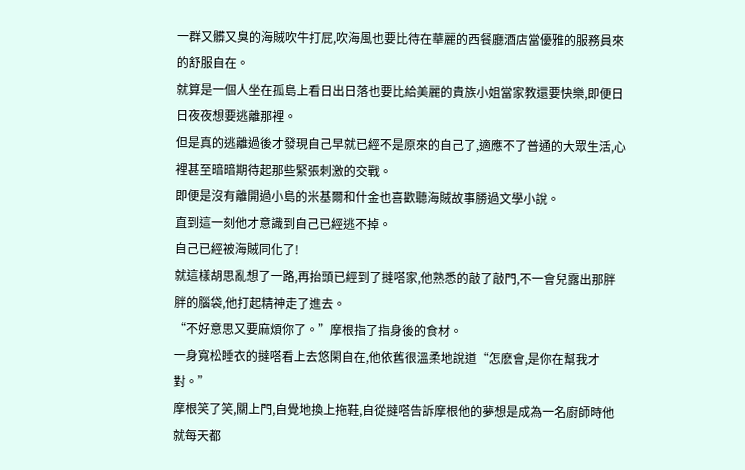一群又髒又臭的海賊吹牛打屁,吹海風也要比待在華麗的西餐廳酒店當優雅的服務員來的舒服自在。
就算是一個人坐在孤島上看日出日落也要比給美麗的貴族小姐當家教還要快樂,即便日日夜夜想要逃離那裡。
但是真的逃離過後才發現自己早就已經不是原來的自己了,適應不了普通的大眾生活,心裡甚至暗暗期待起那些緊張刺激的交戰。
即便是沒有離開過小島的米基爾和什金也喜歡聽海賊故事勝過文學小說。
直到這一刻他才意識到自己已經逃不掉。
自己已經被海賊同化了!
就這樣胡思亂想了一路,再抬頭已經到了撻嗒家,他熟悉的敲了敲門,不一會兒露出那胖胖的腦袋,他打起精神走了進去。
“不好意思又要麻煩你了。”摩根指了指身後的食材。
一身寬松睡衣的撻嗒看上去悠閑自在,他依舊很溫柔地說道“怎麽會,是你在幫我才對。”
摩根笑了笑,關上門,自覺地換上拖鞋,自從撻嗒告訴摩根他的夢想是成為一名廚師時他就每天都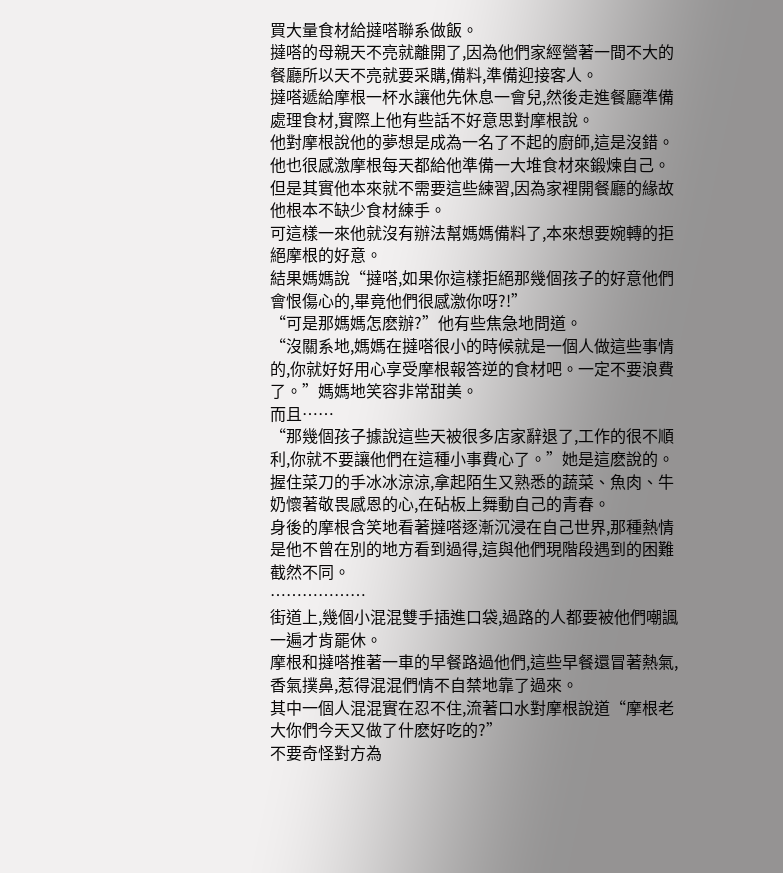買大量食材給撻嗒聯系做飯。
撻嗒的母親天不亮就離開了,因為他們家經營著一間不大的餐廳所以天不亮就要采購,備料,準備迎接客人。
撻嗒遞給摩根一杯水讓他先休息一會兒,然後走進餐廳準備處理食材,實際上他有些話不好意思對摩根說。
他對摩根說他的夢想是成為一名了不起的廚師,這是沒錯。
他也很感激摩根每天都給他準備一大堆食材來鍛煉自己。
但是其實他本來就不需要這些練習,因為家裡開餐廳的緣故他根本不缺少食材練手。
可這樣一來他就沒有辦法幫媽媽備料了,本來想要婉轉的拒絕摩根的好意。
結果媽媽說“撻嗒,如果你這樣拒絕那幾個孩子的好意他們會恨傷心的,畢竟他們很感激你呀?!”
“可是那媽媽怎麽辦?”他有些焦急地問道。
“沒關系地,媽媽在撻嗒很小的時候就是一個人做這些事情的,你就好好用心享受摩根報答逆的食材吧。一定不要浪費了。”媽媽地笑容非常甜美。
而且……
“那幾個孩子據說這些天被很多店家辭退了,工作的很不順利,你就不要讓他們在這種小事費心了。”她是這麽說的。
握住菜刀的手冰冰涼涼,拿起陌生又熟悉的蔬菜、魚肉、牛奶懷著敬畏感恩的心,在砧板上舞動自己的青春。
身後的摩根含笑地看著撻嗒逐漸沉浸在自己世界,那種熱情是他不曾在別的地方看到過得,這與他們現階段遇到的困難截然不同。
………………
街道上,幾個小混混雙手插進口袋,過路的人都要被他們嘲諷一遍才肯罷休。
摩根和撻嗒推著一車的早餐路過他們,這些早餐還冒著熱氣,香氣撲鼻,惹得混混們情不自禁地靠了過來。
其中一個人混混實在忍不住,流著口水對摩根說道“摩根老大你們今天又做了什麽好吃的?”
不要奇怪對方為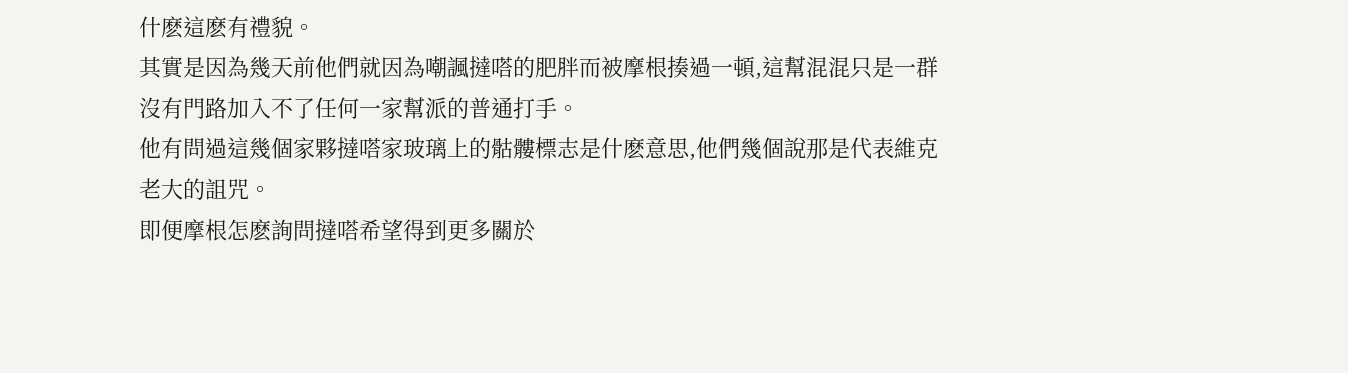什麽這麽有禮貌。
其實是因為幾天前他們就因為嘲諷撻嗒的肥胖而被摩根揍過一頓,這幫混混只是一群沒有門路加入不了任何一家幫派的普通打手。
他有問過這幾個家夥撻嗒家玻璃上的骷髏標志是什麽意思,他們幾個說那是代表維克老大的詛咒。
即便摩根怎麽詢問撻嗒希望得到更多關於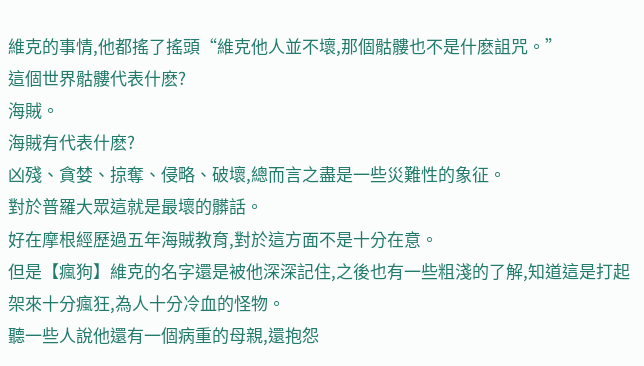維克的事情,他都搖了搖頭“維克他人並不壞,那個骷髏也不是什麽詛咒。”
這個世界骷髏代表什麽?
海賊。
海賊有代表什麽?
凶殘、貪婪、掠奪、侵略、破壞,總而言之盡是一些災難性的象征。
對於普羅大眾這就是最壞的髒話。
好在摩根經歷過五年海賊教育,對於這方面不是十分在意。
但是【瘋狗】維克的名字還是被他深深記住,之後也有一些粗淺的了解,知道這是打起架來十分瘋狂,為人十分冷血的怪物。
聽一些人說他還有一個病重的母親,還抱怨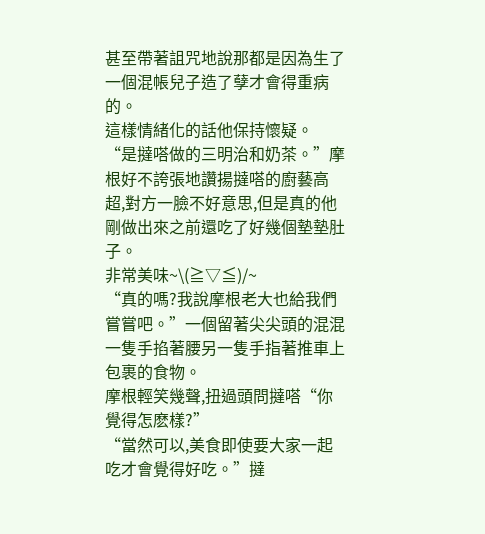甚至帶著詛咒地說那都是因為生了一個混帳兒子造了孽才會得重病的。
這樣情緒化的話他保持懷疑。
“是撻嗒做的三明治和奶茶。”摩根好不誇張地讚揚撻嗒的廚藝高超,對方一臉不好意思,但是真的他剛做出來之前還吃了好幾個墊墊肚子。
非常美味~\(≧▽≦)/~
“真的嗎?我說摩根老大也給我們嘗嘗吧。”一個留著尖尖頭的混混一隻手掐著腰另一隻手指著推車上包裹的食物。
摩根輕笑幾聲,扭過頭問撻嗒“你覺得怎麽樣?”
“當然可以,美食即使要大家一起吃才會覺得好吃。”撻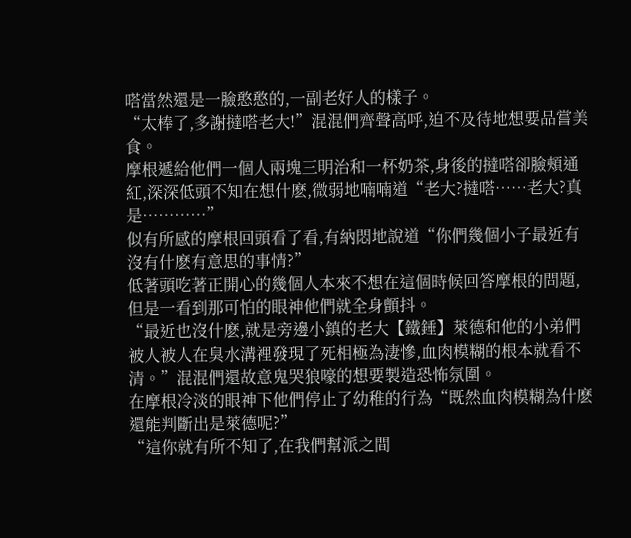嗒當然還是一臉憨憨的,一副老好人的樣子。
“太棒了,多謝撻嗒老大!”混混們齊聲高呼,迫不及待地想要品嘗美食。
摩根遞給他們一個人兩塊三明治和一杯奶茶,身後的撻嗒卻臉頰通紅,深深低頭不知在想什麽,微弱地喃喃道“老大?撻嗒……老大?真是…………”
似有所感的摩根回頭看了看,有納悶地說道“你們幾個小子最近有沒有什麽有意思的事情?”
低著頭吃著正開心的幾個人本來不想在這個時候回答摩根的問題,但是一看到那可怕的眼神他們就全身顫抖。
“最近也沒什麽,就是旁邊小鎮的老大【鐵錘】萊德和他的小弟們被人被人在臭水溝裡發現了死相極為淒慘,血肉模糊的根本就看不清。”混混們還故意鬼哭狼嚎的想要製造恐怖氛圍。
在摩根冷淡的眼神下他們停止了幼稚的行為“既然血肉模糊為什麽還能判斷出是萊德呢?”
“這你就有所不知了,在我們幫派之間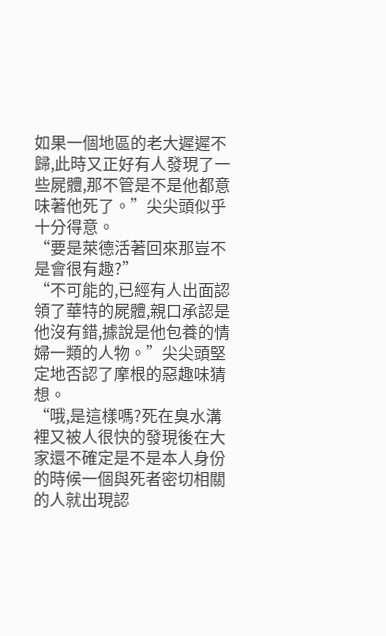如果一個地區的老大遲遲不歸,此時又正好有人發現了一些屍體,那不管是不是他都意味著他死了。”尖尖頭似乎十分得意。
“要是萊德活著回來那豈不是會很有趣?”
“不可能的,已經有人出面認領了華特的屍體,親口承認是他沒有錯,據說是他包養的情婦一類的人物。”尖尖頭堅定地否認了摩根的惡趣味猜想。
“哦,是這樣嗎?死在臭水溝裡又被人很快的發現後在大家還不確定是不是本人身份的時候一個與死者密切相關的人就出現認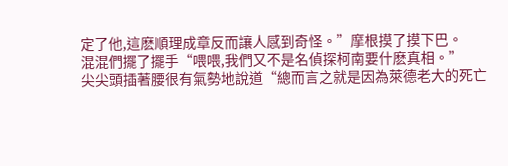定了他,這麽順理成章反而讓人感到奇怪。”摩根摸了摸下巴。
混混們擺了擺手“喂喂,我們又不是名偵探柯南要什麽真相。”
尖尖頭插著腰很有氣勢地說道“總而言之就是因為萊德老大的死亡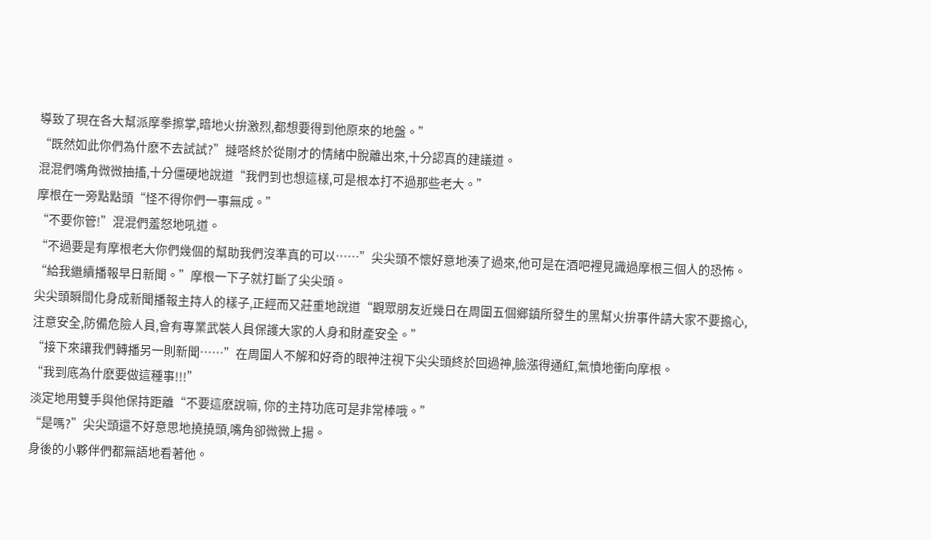導致了現在各大幫派摩拳擦掌,暗地火拚激烈,都想要得到他原來的地盤。”
“既然如此你們為什麽不去試試?”撻嗒終於從剛才的情緒中脫離出來,十分認真的建議道。
混混們嘴角微微抽搐,十分僵硬地說道“我們到也想這樣,可是根本打不過那些老大。”
摩根在一旁點點頭“怪不得你們一事無成。”
“不要你管!”混混們羞怒地吼道。
“不過要是有摩根老大你們幾個的幫助我們沒準真的可以……”尖尖頭不懷好意地湊了過來,他可是在酒吧裡見識過摩根三個人的恐怖。
“給我繼續播報早日新聞。”摩根一下子就打斷了尖尖頭。
尖尖頭瞬間化身成新聞播報主持人的樣子,正經而又莊重地說道“觀眾朋友近幾日在周圍五個鄉鎮所發生的黑幫火拚事件請大家不要擔心,注意安全,防備危險人員,會有專業武裝人員保護大家的人身和財產安全。”
“接下來讓我們轉播另一則新聞……”在周圍人不解和好奇的眼神注視下尖尖頭終於回過神,臉漲得通紅,氣憤地衝向摩根。
“我到底為什麽要做這種事!!!”
淡定地用雙手與他保持距離“不要這麽說嘛, 你的主持功底可是非常棒哦。”
“是嗎?”尖尖頭還不好意思地撓撓頭,嘴角卻微微上揚。
身後的小夥伴們都無語地看著他。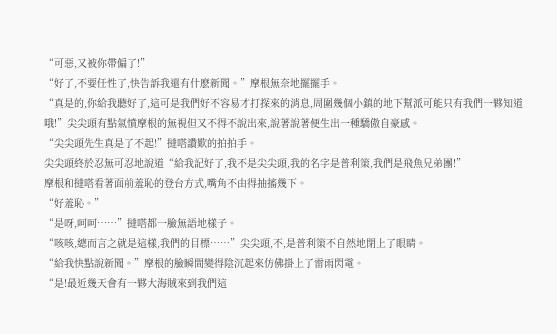“可惡,又被你帶偏了!”
“好了,不要任性了,快告訴我還有什麽新聞。”摩根無奈地擺擺手。
“真是的,你給我聽好了,這可是我們好不容易才打探來的消息,周圍幾個小鎮的地下幫派可能只有我們一夥知道哦!”尖尖頭有點氣憤摩根的無視但又不得不說出來,說著說著便生出一種驕傲自豪感。
“尖尖頭先生真是了不起!”撻嗒讚歎的拍拍手。
尖尖頭終於忍無可忍地說道“給我記好了,我不是尖尖頭,我的名字是普利策,我們是飛魚兄弟團!”
摩根和撻嗒看著面前羞恥的登台方式,嘴角不由得抽搐幾下。
“好羞恥。”
“是呀,呵呵……”撻嗒都一臉無語地樣子。
“咳咳,總而言之就是這樣,我們的目標……”尖尖頭,不,是普利策不自然地閉上了眼睛。
“給我快點說新聞。”摩根的臉瞬間變得陰沉起來仿佛掛上了雷雨閃電。
“是!最近幾天會有一夥大海賊來到我們這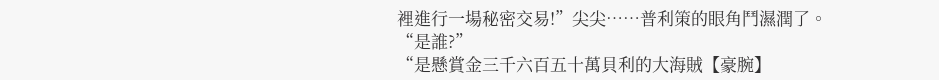裡進行一場秘密交易!”尖尖……普利策的眼角鬥濕潤了。
“是誰?”
“是懸賞金三千六百五十萬貝利的大海賊【豪腕】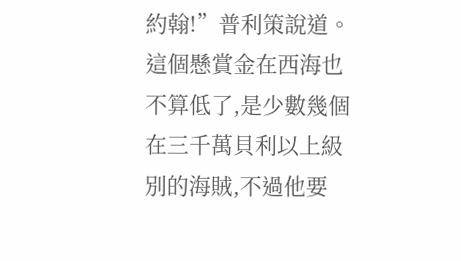約翰!”普利策說道。
這個懸賞金在西海也不算低了,是少數幾個在三千萬貝利以上級別的海賊,不過他要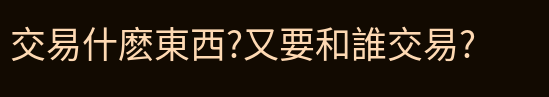交易什麽東西?又要和誰交易?